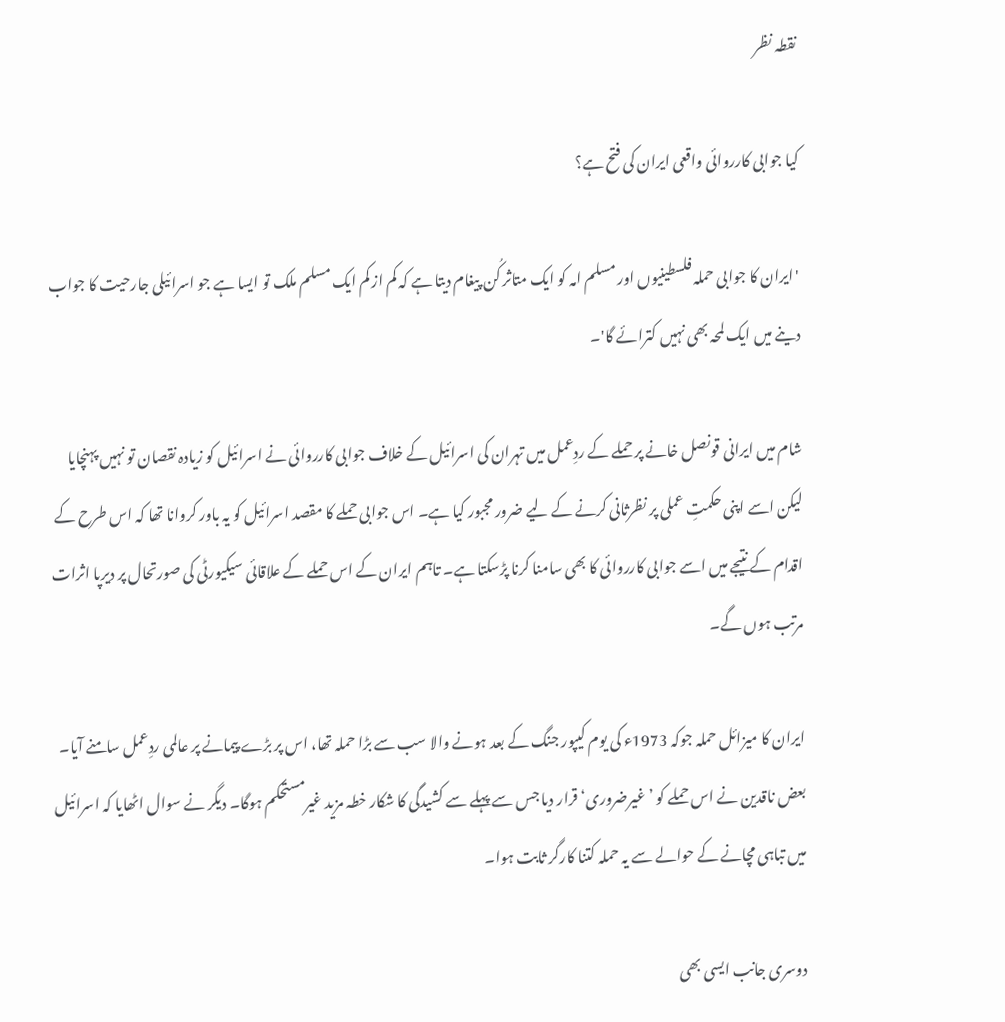نقطہ نظر

کیا جوابی کارروائی واقعی ایران کی فتح ہے؟

'ایران کا جوابی حملہ فلسطینیوں اور مسلم امہ کو ایک متاثر کُن پیغام دیتا ہے کہ کم از کم ایک مسلم ملک تو ایسا ہے جو اسرائیلی جارحیت کا جواب دینے میں ایک لمحہ بھی نہیں کترائے گا'۔

شام میں ایرانی قونصل خانے پر حملے کے ردِعمل میں تہران کی اسرائیل کے خلاف جوابی کارروائی نے اسرائیل کو زیادہ نقصان تو نہیں پہنچایا لیکن اسے اپنی حکمتِ عملی پر نظرثانی کرنے کے لیے ضرور مجبور کیا ہے۔ اس جوابی حملے کا مقصد اسرائیل کو یہ باور کروانا تھا کہ اس طرح کے اقدام کے نتیجے میں اسے جوابی کارروائی کا بھی سامنا کرنا پڑسکتا ہے۔ تاہم ایران کے اس حملے کے علاقائی سیکیورٹی کی صورتحال پر دیرپا اثرات مرتب ہوں گے۔

ایران کا میزائل حملہ جوکہ 1973ء کی یوم کیپور جنگ کے بعد ہونے والا سب سے بڑا حملہ تھا، اس پر بڑے پیمانے پر عالمی ردِعمل سامنے آیا۔ بعض ناقدین نے اس حملے کو ’غیرضروری‘ قرار دیا جس سے پہلے سے کشیدگی کا شکار خطہ مزید غیرمستحکم ہوگا۔ دیگر نے سوال اٹھایا کہ اسرائیل میں تباہی مچانے کے حوالے سے یہ حملہ کتنا کارگر ثابت ہوا۔

دوسری جانب ایسی بھی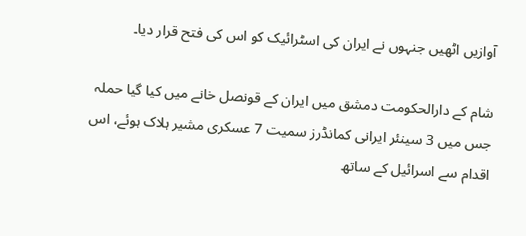آوازیں اٹھیں جنہوں نے ایران کی اسٹرائیک کو اس کی فتح قرار دیا۔

شام کے دارالحکومت دمشق میں ایران کے قونصل خانے میں کیا گیا حملہ جس میں 3 سینئر ایرانی کمانڈرز سمیت 7 عسکری مشیر ہلاک ہوئے، اس اقدام سے اسرائیل کے ساتھ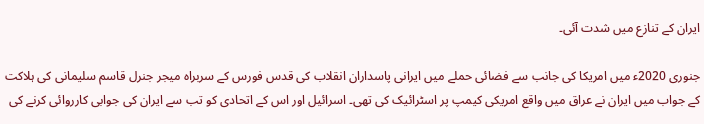ایران کے تنازع میں شدت آئی۔

جنوری 2020ء میں امریکا کی جانب سے فضائی حملے میں ایرانی پاسداران انقلاب کی قدس فورس کے سربراہ میجر جنرل قاسم سلیمانی کی ہلاکت کے جواب میں ایران نے عراق میں واقع امریکی کیمپ پر اسٹرائیک کی تھی۔ اسرائیل اور اس کے اتحادی کو تب سے ایران کی جوابی کارروائی کرنے کی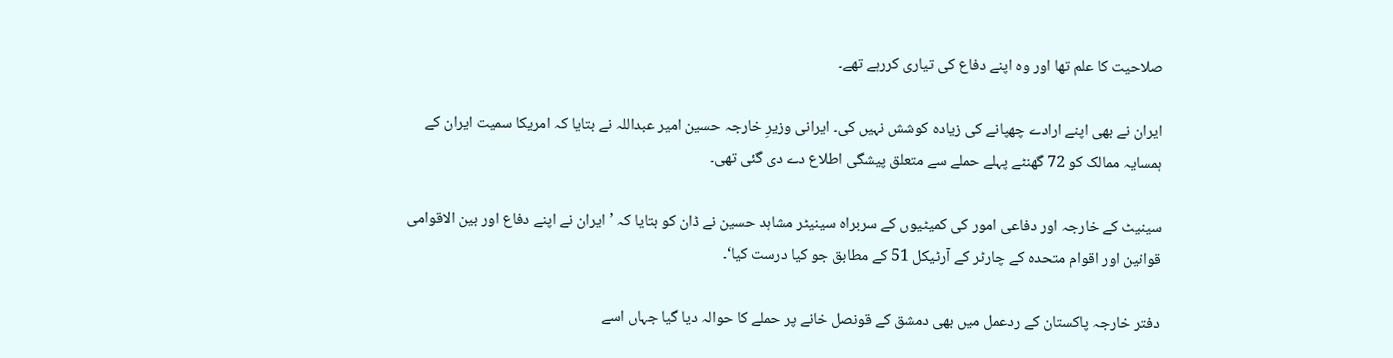صلاحیت کا علم تھا اور وہ اپنے دفاع کی تیاری کررہے تھے۔

ایران نے بھی اپنے ارادے چھپانے کی زیادہ کوشش نہیں کی۔ ایرانی وزیرِ خارجہ حسین امیر عبداللہ نے بتایا کہ امریکا سمیت ایران کے ہمسایہ ممالک کو 72 گھنٹے پہلے حملے سے متعلق پیشگی اطلاع دے دی گئی تھی۔

سینیٹ کے خارجہ اور دفاعی امور کی کمیٹیوں کے سربراہ سینیٹر مشاہد حسین نے ڈان کو بتایا کہ ’ایران نے اپنے دفاع اور بین الاقوامی قوانین اور اقوام متحدہ کے چارٹر کے آرٹیکل 51 کے مطابق جو کیا درست کیا‘۔

دفتر خارجہ پاکستان کے ردعمل میں بھی دمشق کے قونصل خانے پر حملے کا حوالہ دیا گیا جہاں اسے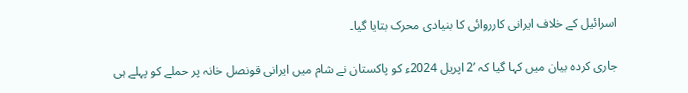اسرائیل کے خلاف ایرانی کارروائی کا بنیادی محرک بتایا گیا۔

جاری کردہ بیان میں کہا گیا کہ ’2 اپریل 2024ء کو پاکستان نے شام میں ایرانی قونصل خانہ پر حملے کو پہلے ہی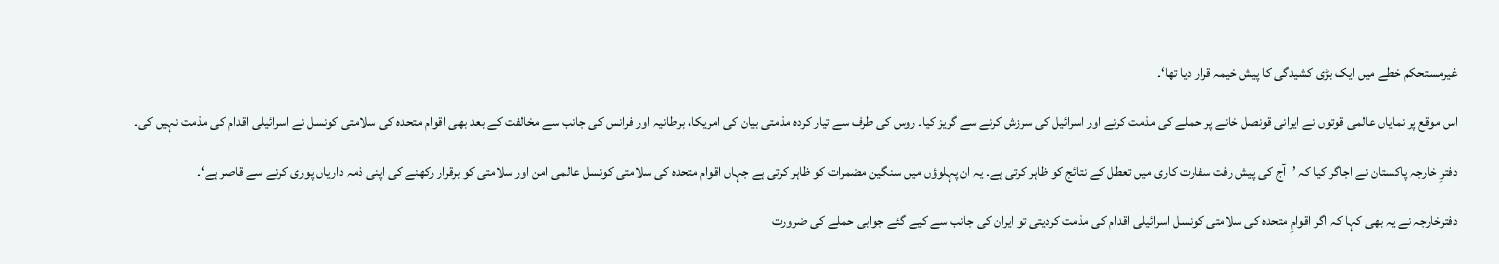غیرمستحکم خطے میں ایک بڑی کشیدگی کا پیش خیمہ قرار دیا تھا‘۔

اس موقع پر نمایاں عالمی قوتوں نے ایرانی قونصل خانے پر حملے کی مذمت کرنے اور اسرائیل کی سرزش کرنے سے گریز کیا۔ روس کی طرف سے تیار کردہ مذمتی بیان کی امریکا، برطانیہ اور فرانس کی جانب سے مخالفت کے بعد بھی اقوام متحدہ کی سلامتی کونسل نے اسرائیلی اقدام کی مذمت نہیں کی۔

دفترِ خارجہ پاکستان نے اجاگر کیا کہ ’آج کی پیش رفت سفارت کاری میں تعطل کے نتائج کو ظاہر کرتی ہے۔ یہ ان پہلوؤں میں سنگین مضمرات کو ظاہر کرتی ہے جہاں اقوام متحدہ کی سلامتی کونسل عالمی امن اور سلامتی کو برقرار رکھنے کی اپنی ذمہ داریاں پوری کرنے سے قاصر ہے‘۔

دفترخارجہ نے یہ بھی کہا کہ اگر اقوامِ متحدہ کی سلامتی کونسل اسرائیلی اقدام کی مذمت کردیتی تو ایران کی جانب سے کیے گئے جوابی حملے کی ضرورت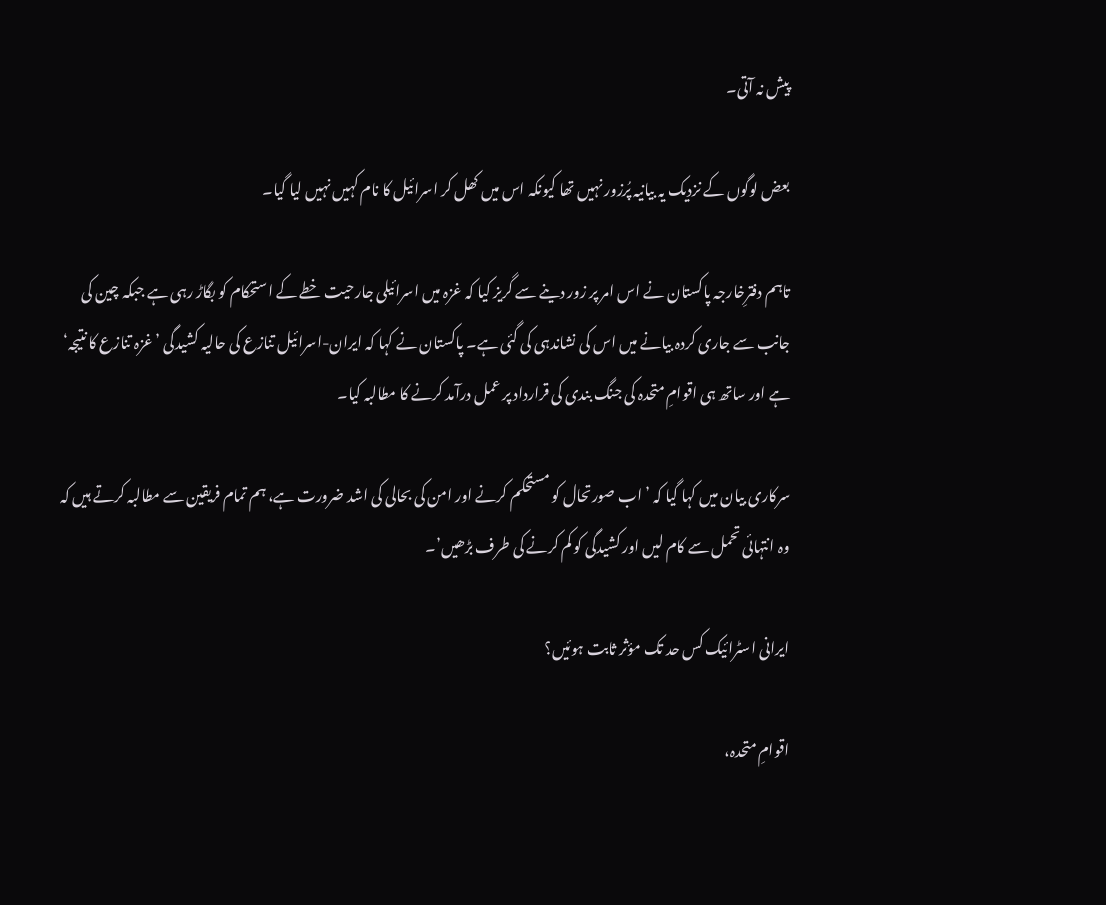پیش نہ آتی۔

بعض لوگوں کے نزدیک یہ بیانیہ پُرزور نہیں تھا کیونکہ اس میں کھل کر اسرائیل کا نام کہیں نہیں لیا گیا۔

تاہم دفترِخارجہ پاکستان نے اس امر پر زور دینے سے گریز کیا کہ غزہ میں اسرائیلی جارحیت خطے کے استحکام کو بگاڑ رہی ہے جبکہ چین کی جانب سے جاری کردہ بیانے میں اس کی نشاندہی کی گئی ہے۔ پاکستان نے کہا کہ ایران-اسرائیل تنازع کی حالیہ کشیدگی ’غزہ تنازع کا نتیجہ‘ ہے اور ساتھ ہی اقوامِ متحدہ کی جنگ بندی کی قرارداد پر عمل درآمد کرنے کا مطالبہ کیا۔

سرکاری بیان میں کہا گیا کہ ’ اب صورتحال کو مستحکم کرنے اور امن کی بحالی کی اشد ضرورت ہے، ہم تمام فریقین سے مطالبہ کرتے ہیں کہ وہ انتہائی تحمل سے کام لیں اور کشیدگی کو کم کرنے کی طرف بڑھیں’۔

ایرانی اسٹرائیک کس حد تک مؤثر ثابت ہوئیں؟

اقوامِ متحدہ،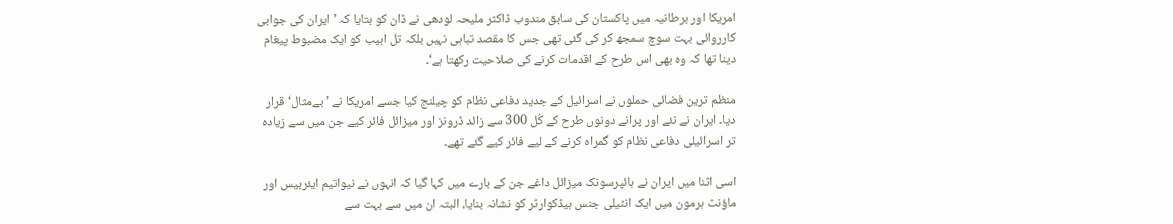امریکا اور برطانیہ میں پاکستان کی سابق مندوب ڈاکٹر ملیحہ لودھی نے ڈان کو بتایا کہ ’ایران کی جوابی کارروائی بہت سوچ سمجھ کر کی گئی تھی جس کا مقصد تباہی نہیں بلکہ تل ابیب کو ایک مضبوط پیغام دینا تھا کہ وہ بھی اس طرح کے اقدمات کرنے کی صلاحیت رکھتا ہے‘۔

منظم ترین فضائی حملوں نے اسرائیل کے جدید دفاعی نظام کو چیلنج کیا جسے امریکا نے ’بےمثال‘ قرار دیا۔ ایران نے نئے اور پرانے دونوں طرح کے کُل 300 سے زائد ڈرونز اور میزائل فائر کیے جن میں سے زیادہ تر اسرائیلی دفاعی نظام کو گمراہ کرنے کے لیے فائر کیے گئے تھے۔

اسی اثنا میں ایران نے ہائپرسونک میزائل داغے جن کے بارے میں کہا گیا کہ انہوں نے نیواتیم ایئربیس اور ماؤنٹ ہرمون میں ایک انٹیلی جنس ہیڈکوارٹر کو نشانہ بنایا، البتہ ان میں سے بہت سے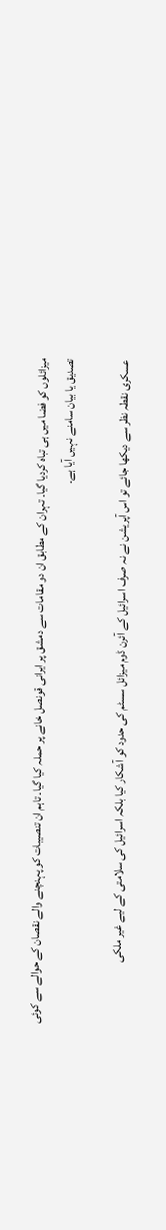میزائلوں کو فضا میں ہی تباہ کردیا گیا۔ تہران کے مطابق ان دو مقامات سے دمشق پر ایرانی قونصل خانے پر حملہ کیا گیا۔ تاہم ان تنصیبات کو پہنچنے والے نقصان کے حوالے سے کوئی تصدیق یا بیان سامنے نہیں آیا ہے۔

عسکری نقطہ نظر سے دیکھا جائے تو اس آپریشن نے نہ صرف اسرائیل کے آئرن ڈوم میزائل سسٹم کی حدود کو آشکار کیا بلکہ اسرائیل کی سلامتی کے لیے غیر ملکی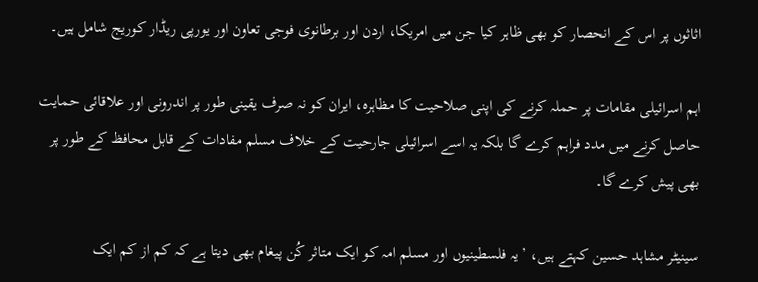اثاثوں پر اس کے انحصار کو بھی ظاہر کیا جن میں امریکا، اردن اور برطانوی فوجی تعاون اور یورپی ریڈار کوریج شامل ہیں۔

اہم اسرائیلی مقامات پر حملہ کرنے کی اپنی صلاحیت کا مظاہرہ، ایران کو نہ صرف یقینی طور پر اندرونی اور علاقائی حمایت حاصل کرنے میں مدد فراہم کرے گا بلکہ یہ اسے اسرائیلی جارحیت کے خلاف مسلم مفادات کے قابل محافظ کے طور پر بھی پیش کرے گا۔

سینیٹر مشاہد حسین کہتے ہیں، ’یہ فلسطینیوں اور مسلم امہ کو ایک متاثر کُن پیغام بھی دیتا ہے کہ کم از کم ایک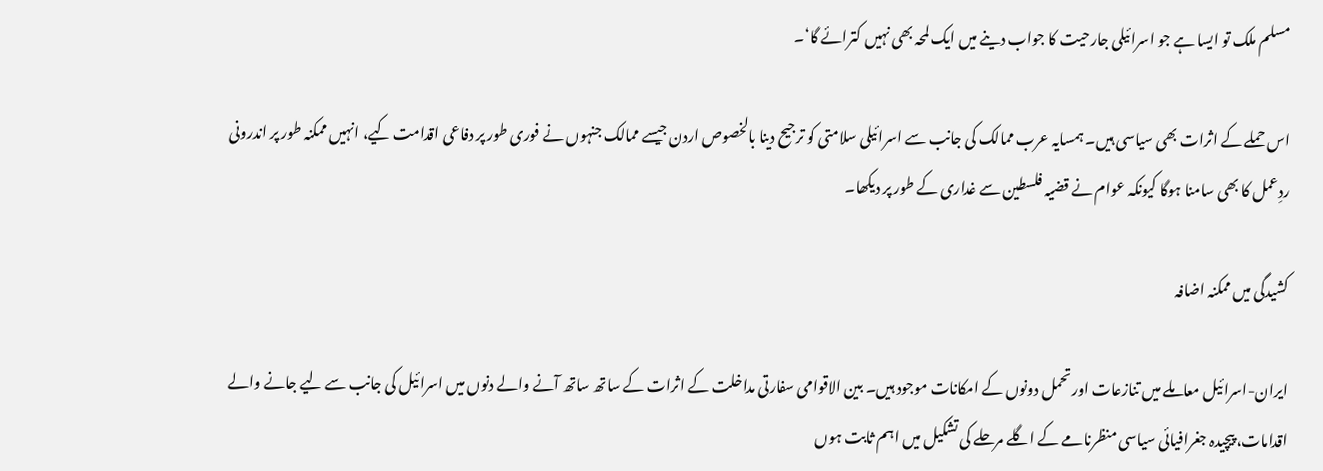مسلم ملک تو ایسا ہے جو اسرائیلی جارحیت کا جواب دینے میں ایک لمحہ بھی نہیں کترائے گا‘۔

اس حملے کے اثرات بھی سیاسی ہیں۔ ہمسایہ عرب ممالک کی جانب سے اسرائیلی سلامتی کو ترجیح دینا بالخصوص اردن جیسے ممالک جنہوں نے فوری طور پر دفاعی اقدامت کیے، انہیں ممکنہ طور پر اندرونی ردِعمل کا بھی سامنا ہوگا کیونکہ عوام نے قضیہ فلسطین سے غداری کے طور پر دیکھا۔

کشیدگی میں ممکنہ اضافہ

ایران-اسرائیل معاملے میں تنازعات اور تحمل دونوں کے امکانات موجود ہیں۔ بین الاقوامی سفارتی مداخلت کے اثرات کے ساتھ ساتھ آنے والے دنوں میں اسرائیل کی جانب سے لیے جانے والے اقدامات، پیچیدہ جغرافیائی سیاسی منظرنامے کے اگلے مرحلے کی تشکیل میں اہم ثابت ہوں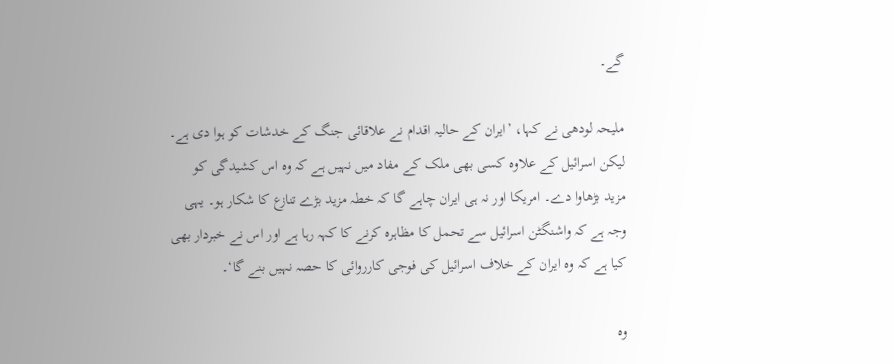گے۔

ملیحہ لودھی نے کہا، ’ایران کے حالیہ اقدام نے علاقائی جنگ کے خدشات کو ہوا دی ہے۔ لیکن اسرائیل کے علاوہ کسی بھی ملک کے مفاد میں نہیں ہے کہ وہ اس کشیدگی کو مزید بڑھاوا دے۔ امریکا اور نہ ہی ایران چاہے گا کہ خطہ مزید بڑے تنازع کا شکار ہو۔ یہی وجہ ہے کہ واشنگٹن اسرائیل سے تحمل کا مظاہرہ کرنے کا کہہ رہا ہے اور اس نے خبردار بھی کیا ہے کہ وہ ایران کے خلاف اسرائیل کی فوجی کارروائی کا حصہ نہیں بنے گا‘۔

وہ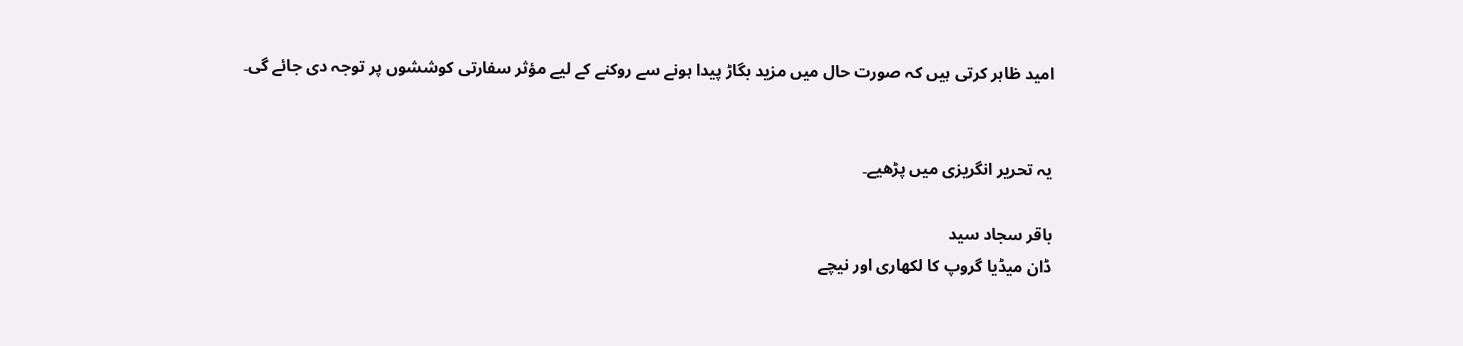امید ظاہر کرتی ہیں کہ صورت حال میں مزید بگاڑ پیدا ہونے سے روکنے کے لیے مؤثر سفارتی کوششوں پر توجہ دی جائے گی۔


یہ تحریر انگریزی میں پڑھیے۔

باقر سجاد سید
ڈان میڈیا گروپ کا لکھاری اور نیچے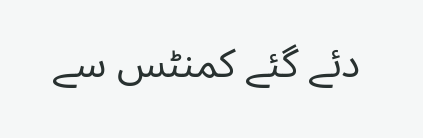دئے گئے کمنٹس سے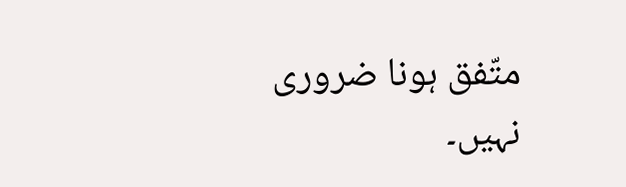متّفق ہونا ضروری نہیں۔